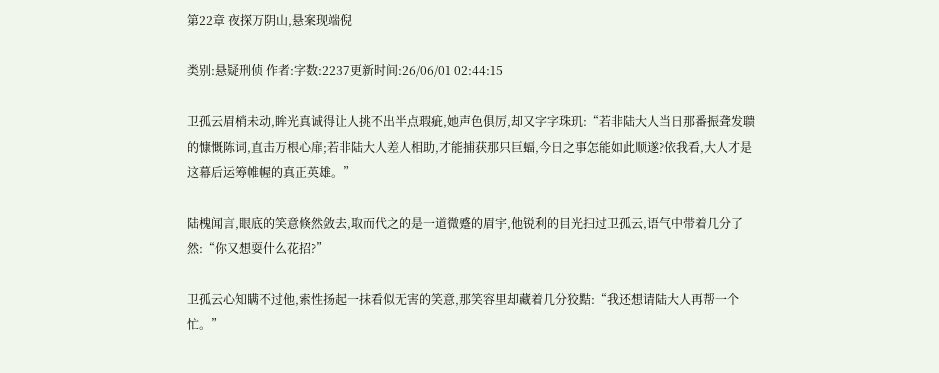第22章 夜探万阴山,悬案现端倪

类别:悬疑刑侦 作者:字数:2237更新时间:26/06/01 02:44:15

卫孤云眉梢未动,眸光真诚得让人挑不出半点瑕疵,她声色俱厉,却又字字珠玑:“若非陆大人当日那番振聋发聩的慷慨陈词,直击万根心扉;若非陆大人差人相助,才能捕获那只巨蝠,今日之事怎能如此顺遂?依我看,大人才是这幕后运筹帷幄的真正英雄。”

陆槐闻言,眼底的笑意倏然敛去,取而代之的是一道微蹙的眉宇,他锐利的目光扫过卫孤云,语气中带着几分了然:“你又想耍什么花招?”

卫孤云心知瞒不过他,索性扬起一抹看似无害的笑意,那笑容里却藏着几分狡黠:“我还想请陆大人再帮一个忙。”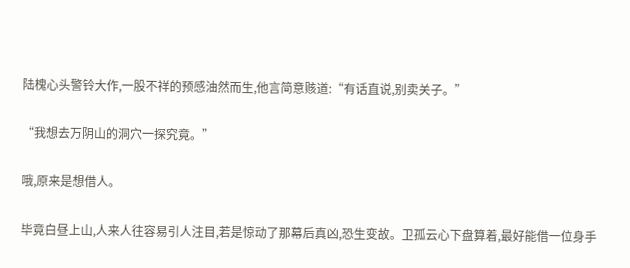陆槐心头警铃大作,一股不祥的预感油然而生,他言简意赅道:“有话直说,别卖关子。”

“我想去万阴山的洞穴一探究竟。”

哦,原来是想借人。

毕竟白昼上山,人来人往容易引人注目,若是惊动了那幕后真凶,恐生变故。卫孤云心下盘算着,最好能借一位身手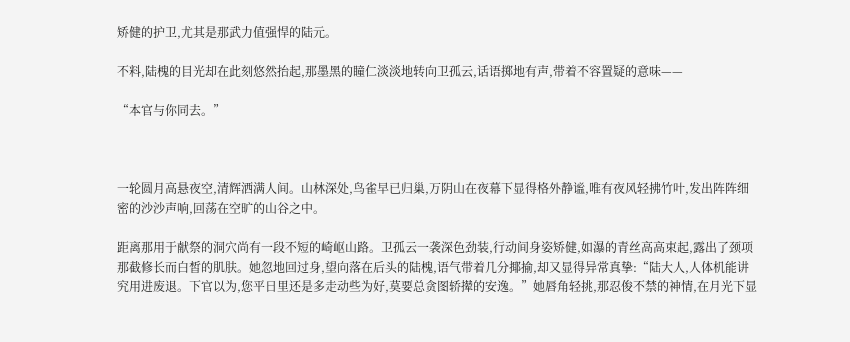矫健的护卫,尤其是那武力值强悍的陆元。

不料,陆槐的目光却在此刻悠然抬起,那墨黑的瞳仁淡淡地转向卫孤云,话语掷地有声,带着不容置疑的意味——

“本官与你同去。”



一轮圆月高悬夜空,清辉洒满人间。山林深处,鸟雀早已归巢,万阴山在夜幕下显得格外静谧,唯有夜风轻拂竹叶,发出阵阵细密的沙沙声响,回荡在空旷的山谷之中。

距离那用于献祭的洞穴尚有一段不短的崎岖山路。卫孤云一袭深色劲装,行动间身姿矫健,如瀑的青丝高高束起,露出了颈项那截修长而白皙的肌肤。她忽地回过身,望向落在后头的陆槐,语气带着几分揶揄,却又显得异常真挚:“陆大人,人体机能讲究用进废退。下官以为,您平日里还是多走动些为好,莫要总贪图轿撵的安逸。”她唇角轻挑,那忍俊不禁的神情,在月光下显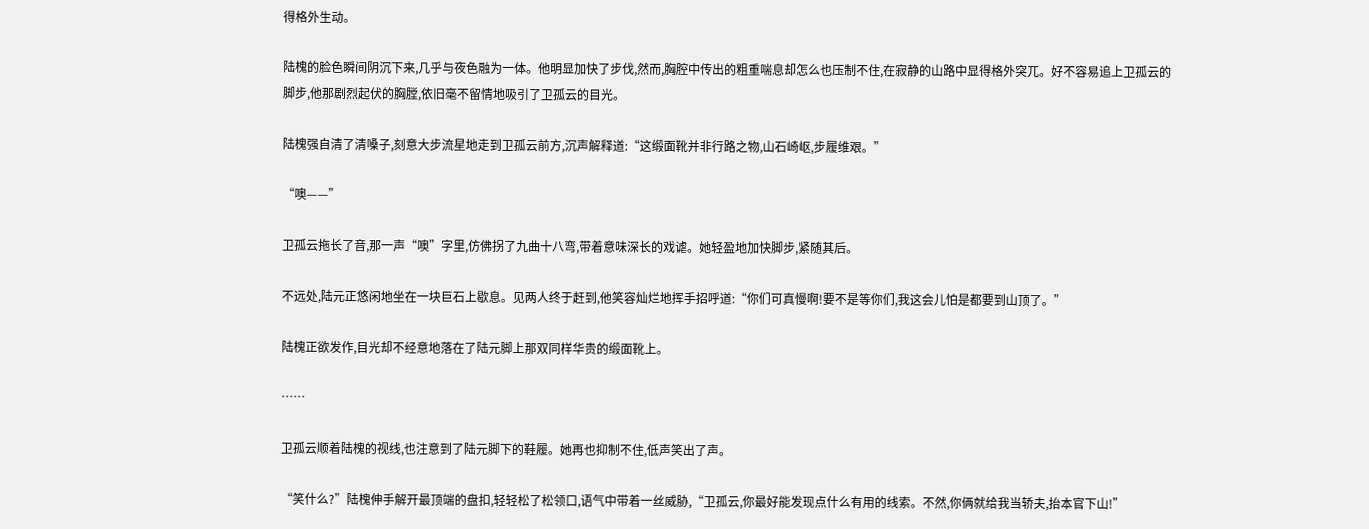得格外生动。

陆槐的脸色瞬间阴沉下来,几乎与夜色融为一体。他明显加快了步伐,然而,胸腔中传出的粗重喘息却怎么也压制不住,在寂静的山路中显得格外突兀。好不容易追上卫孤云的脚步,他那剧烈起伏的胸膛,依旧毫不留情地吸引了卫孤云的目光。

陆槐强自清了清嗓子,刻意大步流星地走到卫孤云前方,沉声解释道:“这缎面靴并非行路之物,山石崎岖,步履维艰。”

“噢——”

卫孤云拖长了音,那一声“噢”字里,仿佛拐了九曲十八弯,带着意味深长的戏谑。她轻盈地加快脚步,紧随其后。

不远处,陆元正悠闲地坐在一块巨石上歇息。见两人终于赶到,他笑容灿烂地挥手招呼道:“你们可真慢啊!要不是等你们,我这会儿怕是都要到山顶了。”

陆槐正欲发作,目光却不经意地落在了陆元脚上那双同样华贵的缎面靴上。

……

卫孤云顺着陆槐的视线,也注意到了陆元脚下的鞋履。她再也抑制不住,低声笑出了声。

“笑什么?”陆槐伸手解开最顶端的盘扣,轻轻松了松领口,语气中带着一丝威胁,“卫孤云,你最好能发现点什么有用的线索。不然,你俩就给我当轿夫,抬本官下山!”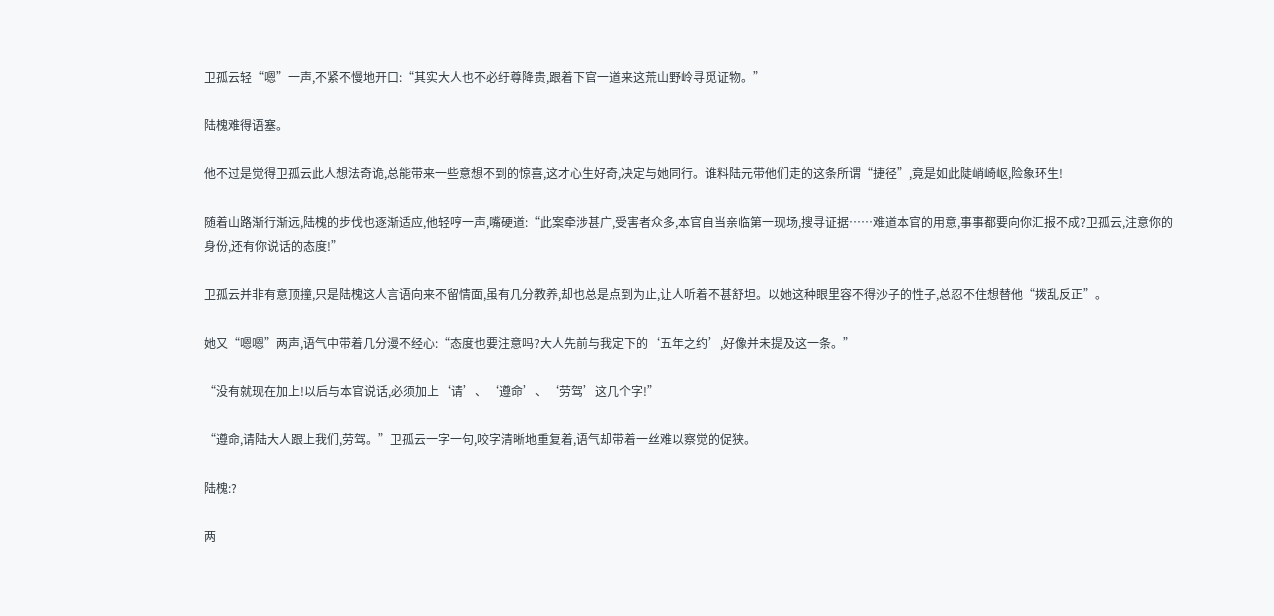卫孤云轻“嗯”一声,不紧不慢地开口:“其实大人也不必纡尊降贵,跟着下官一道来这荒山野岭寻觅证物。”

陆槐难得语塞。

他不过是觉得卫孤云此人想法奇诡,总能带来一些意想不到的惊喜,这才心生好奇,决定与她同行。谁料陆元带他们走的这条所谓“捷径”,竟是如此陡峭崎岖,险象环生!

随着山路渐行渐远,陆槐的步伐也逐渐适应,他轻哼一声,嘴硬道:“此案牵涉甚广,受害者众多,本官自当亲临第一现场,搜寻证据……难道本官的用意,事事都要向你汇报不成?卫孤云,注意你的身份,还有你说话的态度!”

卫孤云并非有意顶撞,只是陆槐这人言语向来不留情面,虽有几分教养,却也总是点到为止,让人听着不甚舒坦。以她这种眼里容不得沙子的性子,总忍不住想替他“拨乱反正”。

她又“嗯嗯”两声,语气中带着几分漫不经心:“态度也要注意吗?大人先前与我定下的‘五年之约’,好像并未提及这一条。”

“没有就现在加上!以后与本官说话,必须加上‘请’、‘遵命’、‘劳驾’这几个字!”

“遵命,请陆大人跟上我们,劳驾。”卫孤云一字一句,咬字清晰地重复着,语气却带着一丝难以察觉的促狭。

陆槐:?

两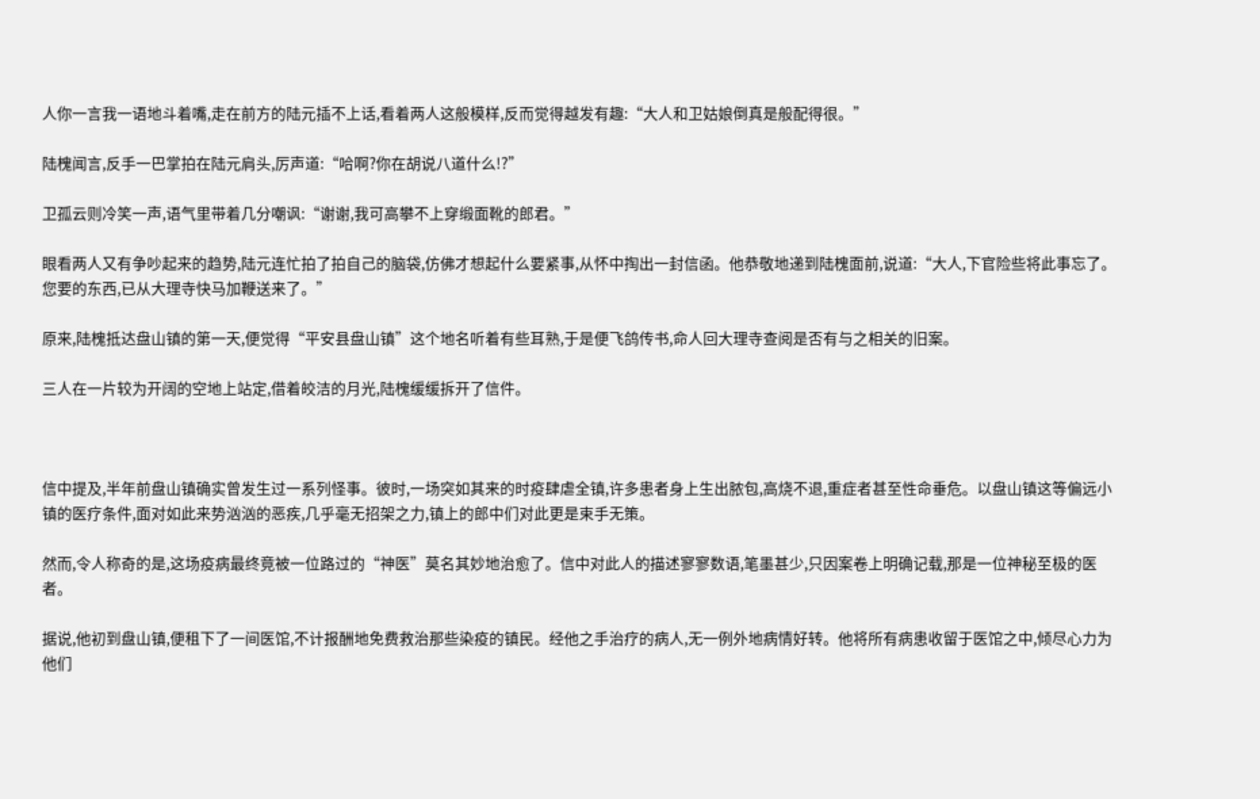人你一言我一语地斗着嘴,走在前方的陆元插不上话,看着两人这般模样,反而觉得越发有趣:“大人和卫姑娘倒真是般配得很。”

陆槐闻言,反手一巴掌拍在陆元肩头,厉声道:“哈啊?你在胡说八道什么!?”

卫孤云则冷笑一声,语气里带着几分嘲讽:“谢谢,我可高攀不上穿缎面靴的郎君。”

眼看两人又有争吵起来的趋势,陆元连忙拍了拍自己的脑袋,仿佛才想起什么要紧事,从怀中掏出一封信函。他恭敬地递到陆槐面前,说道:“大人,下官险些将此事忘了。您要的东西,已从大理寺快马加鞭送来了。”

原来,陆槐抵达盘山镇的第一天,便觉得“平安县盘山镇”这个地名听着有些耳熟,于是便飞鸽传书,命人回大理寺查阅是否有与之相关的旧案。

三人在一片较为开阔的空地上站定,借着皎洁的月光,陆槐缓缓拆开了信件。



信中提及,半年前盘山镇确实曾发生过一系列怪事。彼时,一场突如其来的时疫肆虐全镇,许多患者身上生出脓包,高烧不退,重症者甚至性命垂危。以盘山镇这等偏远小镇的医疗条件,面对如此来势汹汹的恶疾,几乎毫无招架之力,镇上的郎中们对此更是束手无策。

然而,令人称奇的是,这场疫病最终竟被一位路过的“神医”莫名其妙地治愈了。信中对此人的描述寥寥数语,笔墨甚少,只因案卷上明确记载,那是一位神秘至极的医者。

据说,他初到盘山镇,便租下了一间医馆,不计报酬地免费救治那些染疫的镇民。经他之手治疗的病人,无一例外地病情好转。他将所有病患收留于医馆之中,倾尽心力为他们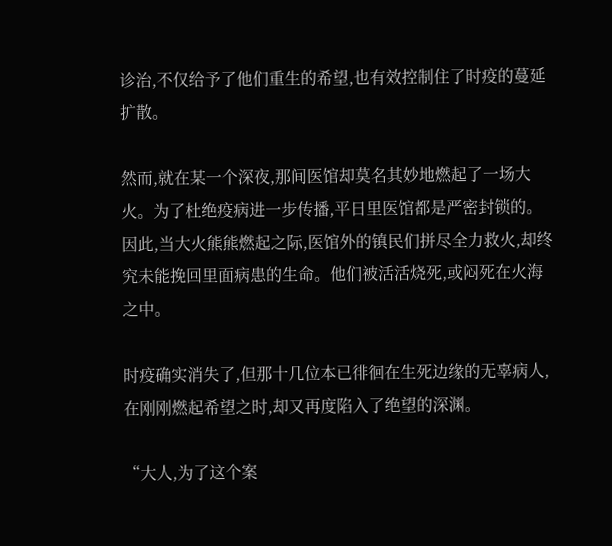诊治,不仅给予了他们重生的希望,也有效控制住了时疫的蔓延扩散。

然而,就在某一个深夜,那间医馆却莫名其妙地燃起了一场大火。为了杜绝疫病进一步传播,平日里医馆都是严密封锁的。因此,当大火熊熊燃起之际,医馆外的镇民们拼尽全力救火,却终究未能挽回里面病患的生命。他们被活活烧死,或闷死在火海之中。

时疫确实消失了,但那十几位本已徘徊在生死边缘的无辜病人,在刚刚燃起希望之时,却又再度陷入了绝望的深渊。

“大人,为了这个案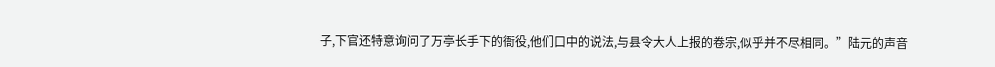子,下官还特意询问了万亭长手下的衙役,他们口中的说法,与县令大人上报的卷宗,似乎并不尽相同。”陆元的声音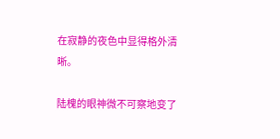在寂静的夜色中显得格外清晰。

陆槐的眼神微不可察地变了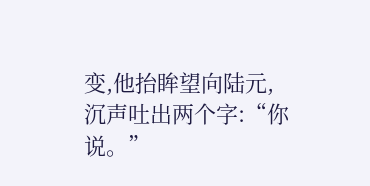变,他抬眸望向陆元,沉声吐出两个字:“你说。”